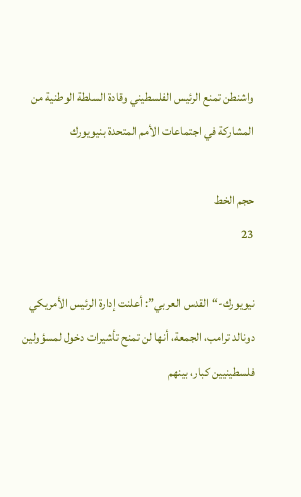واشنطن تمنع الرئيس الفلسطيني وقادة السلطة الوطنية من المشاركة في اجتماعات الأمم المتحدة بنيويورك

حجم الخط
23

نيويورك-“القدس العربي”: أعلنت إدارة الرئيس الأمريكي دونالد ترامب، الجمعة، أنها لن تمنح تأشيرات دخول لمسؤولين فلسطينيين كبار، بينهم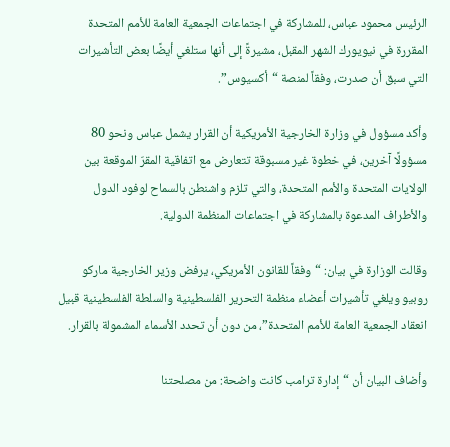الرئيس محمود عباس، للمشاركة في اجتماعات الجمعية العامة للأمم المتحدة المقررة في نيويورك الشهر المقبل، مشيرةً إلى أنها ستلغي أيضًا بعض التأشيرات التي سبق أن صدرت، وفقاً لمنصة “أكسيوس”.

وأكد مسؤول في وزارة الخارجية الأمريكية أن القرار يشمل عباس ونحو 80 مسؤولًا آخرين، في خطوة غير مسبوقة تتعارض مع اتفاقية المقرّ الموقعة بين الولايات المتحدة والأمم المتحدة، والتي تلزم واشنطن بالسماح لوفود الدول والأطراف المدعوة بالمشاركة في اجتماعات المنظمة الدولية.

وقالت الوزارة في بيان: “وفقاً للقانون الأمريكي، يرفض وزير الخارجية ماركو روبيو ويلغي تأشيرات أعضاء منظمة التحرير الفلسطينية والسلطة الفلسطينية قبيل انعقاد الجمعية العامة للأمم المتحدة”، من دون أن تحدد الأسماء المشمولة بالقرار.

وأضاف البيان أن “إدارة ترامب كانت واضحة: من مصلحتنا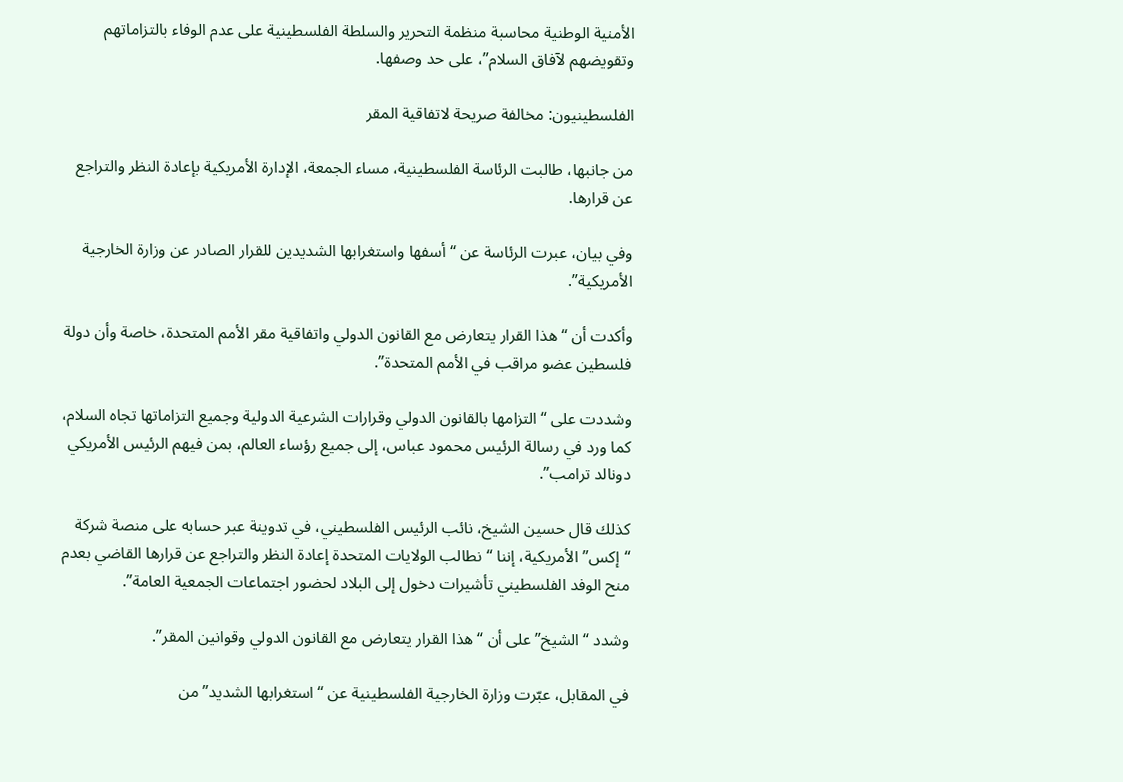الأمنية الوطنية محاسبة منظمة التحرير والسلطة الفلسطينية على عدم الوفاء بالتزاماتهم وتقويضهم لآفاق السلام”، على حد وصفها.

الفلسطينيون: مخالفة صريحة لاتفاقية المقر

من جانبها، طالبت الرئاسة الفلسطينية، مساء الجمعة، الإدارة الأمريكية بإعادة النظر والتراجع عن قرارها.

وفي بيان، عبرت الرئاسة عن “أسفها واستغرابها الشديدين للقرار الصادر عن وزارة الخارجية الأمريكية”.

وأكدت أن “هذا القرار يتعارض مع القانون الدولي واتفاقية مقر الأمم المتحدة، خاصة وأن دولة فلسطين عضو مراقب في الأمم المتحدة”.

وشددت على “التزامها بالقانون الدولي وقرارات الشرعية الدولية وجميع التزاماتها تجاه السلام، كما ورد في رسالة الرئيس محمود عباس، إلى جميع رؤساء العالم، بمن فيهم الرئيس الأمريكي دونالد ترامب”.

كذلك قال حسين الشيخ، نائب الرئيس الفلسطيني، في تدوينة عبر حسابه على منصة شركة “إكس” الأمريكية، إننا “نطالب الولايات المتحدة إعادة النظر والتراجع عن قرارها القاضي بعدم منح الوفد الفلسطيني تأشيرات دخول إلى البلاد لحضور اجتماعات الجمعية العامة”.

وشدد “الشيخ” على أن “هذا القرار يتعارض مع القانون الدولي وقوانين المقر”.

في المقابل، عبّرت وزارة الخارجية الفلسطينية عن “استغرابها الشديد” من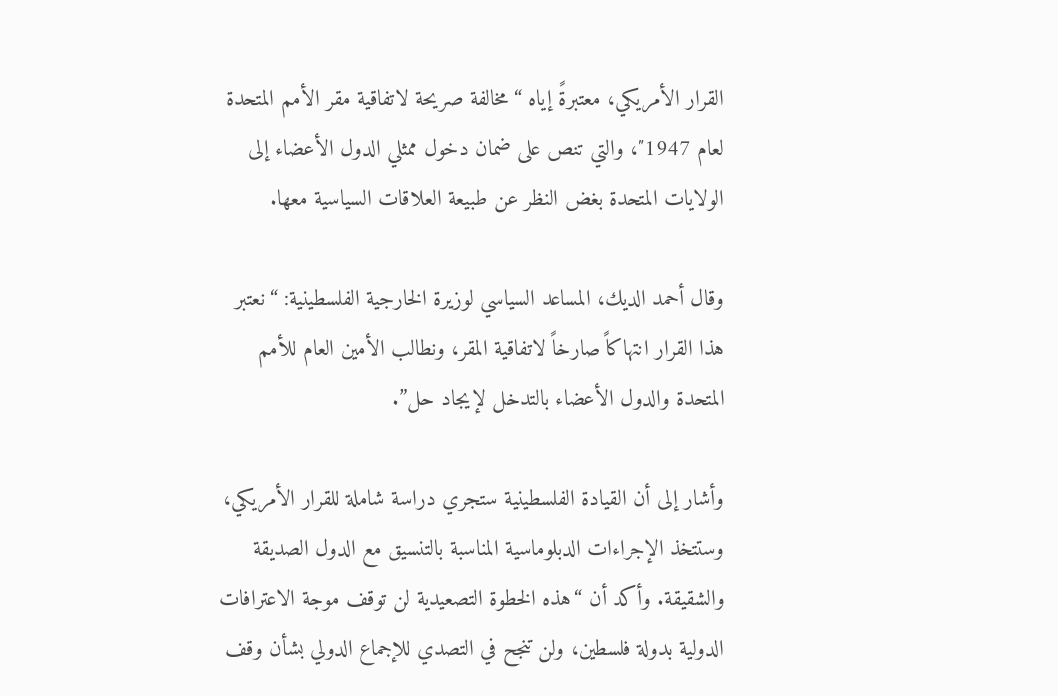القرار الأمريكي، معتبرةً إياه “مخالفة صريحة لاتفاقية مقر الأمم المتحدة لعام 1947″، والتي تنص على ضمان دخول ممثلي الدول الأعضاء إلى الولايات المتحدة بغض النظر عن طبيعة العلاقات السياسية معها.

وقال أحمد الديك، المساعد السياسي لوزيرة الخارجية الفلسطينية: “نعتبر هذا القرار انتهاكاً صارخاً لاتفاقية المقر، ونطالب الأمين العام للأمم المتحدة والدول الأعضاء بالتدخل لإيجاد حل”.

وأشار إلى أن القيادة الفلسطينية ستجري دراسة شاملة للقرار الأمريكي، وستتخذ الإجراءات الدبلوماسية المناسبة بالتنسيق مع الدول الصديقة والشقيقة. وأكد أن “هذه الخطوة التصعيدية لن توقف موجة الاعترافات الدولية بدولة فلسطين، ولن تنجح في التصدي للإجماع الدولي بشأن وقف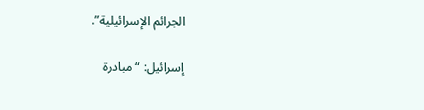الجرائم الإسرائيلية”.

إسرائيل: “مبادرة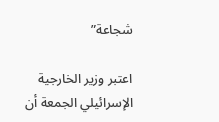شجاعة”

اعتبر وزير الخارجية الإسرائيلي الجمعة أن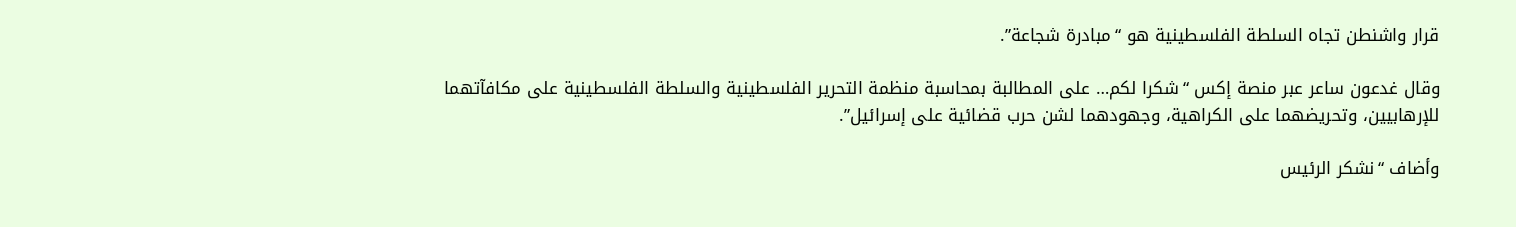قرار واشنطن تجاه السلطة الفلسطينية هو “مبادرة شجاعة”.

وقال غدعون ساعر عبر منصة إكس “شكرا لكم… على المطالبة بمحاسبة منظمة التحرير الفلسطينية والسلطة الفلسطينية على مكافآتهما للإرهابيين، وتحريضهما على الكراهية، وجهودهما لشن حرب قضائية على إسرائيل”.

وأضاف “نشكر الرئيس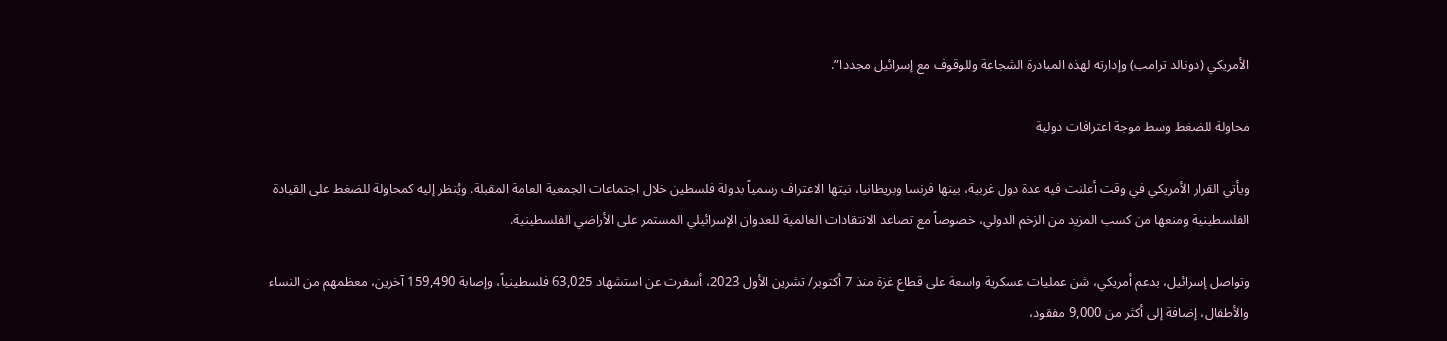الأمريكي (دونالد ترامب) وإدارته لهذه المبادرة الشجاعة وللوقوف مع إسرائيل مجددا”.

محاولة للضغط وسط موجة اعترافات دولية

ويأتي القرار الأمريكي في وقت أعلنت فيه عدة دول غربية، بينها فرنسا وبريطانيا، نيتها الاعتراف رسمياً بدولة فلسطين خلال اجتماعات الجمعية العامة المقبلة. ويُنظر إليه كمحاولة للضغط على القيادة الفلسطينية ومنعها من كسب المزيد من الزخم الدولي، خصوصاً مع تصاعد الانتقادات العالمية للعدوان الإسرائيلي المستمر على الأراضي الفلسطينية.

وتواصل إسرائيل، بدعم أمريكي، شن عمليات عسكرية واسعة على قطاع غزة منذ 7 أكتوبر/ تشرين الأول 2023، أسفرت عن استشهاد 63,025 فلسطينياً، وإصابة 159,490 آخرين، معظمهم من النساء والأطفال، إضافة إلى أكثر من 9,000 مفقود،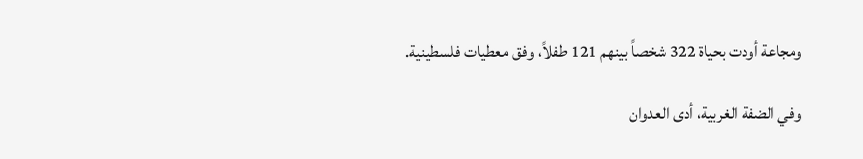ومجاعة أودت بحياة 322 شخصاً بينهم 121 طفلاً، وفق معطيات فلسطينية.

وفي الضفة الغربية، أدى العدوان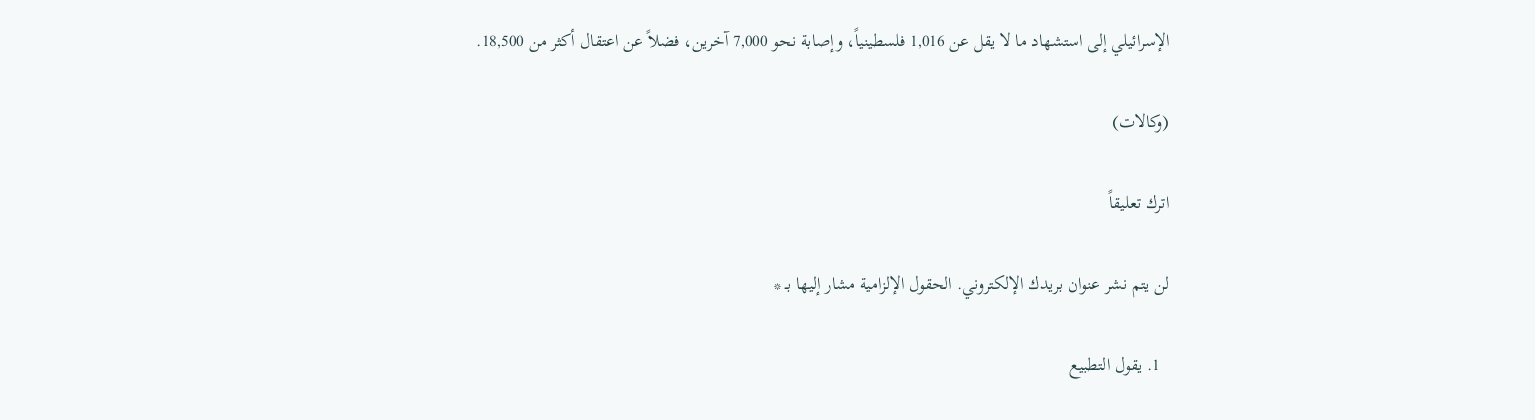الإسرائيلي إلى استشهاد ما لا يقل عن 1,016 فلسطينياً، وإصابة نحو 7,000 آخرين، فضلاً عن اعتقال أكثر من 18,500.

(وكالات)

اترك تعليقاً

لن يتم نشر عنوان بريدك الإلكتروني. الحقول الإلزامية مشار إليها بـ *

  1. يقول التطبيع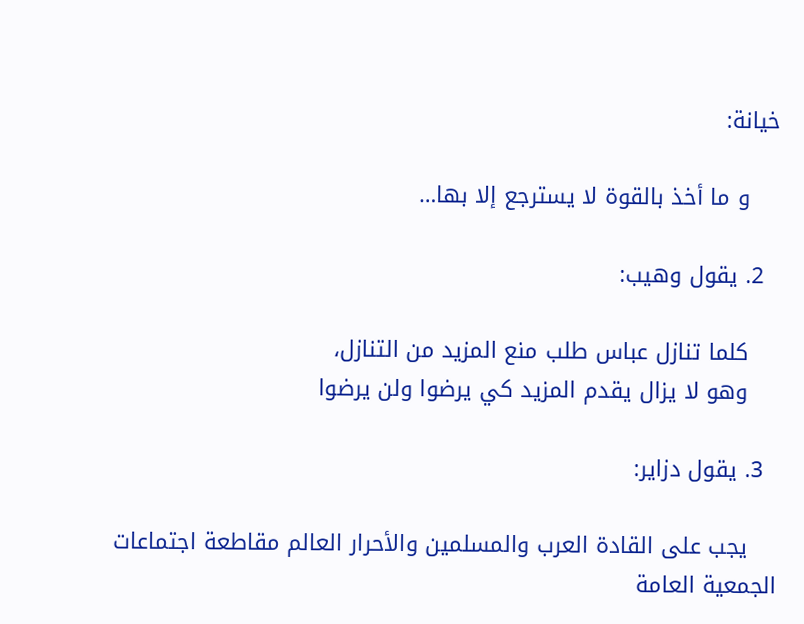خيانة:

    و ما أخذ بالقوة لا يسترجع إلا بها…

  2. يقول وهيب:

    كلما تنازل عباس طلب منع المزيد من التنازل،
    وهو لا يزال يقدم المزيد كي يرضوا ولن يرضوا

  3. يقول دزاير:

    يجب على القادة العرب والمسلمين والأحرار العالم مقاطعة اجتماعات الجمعية العامة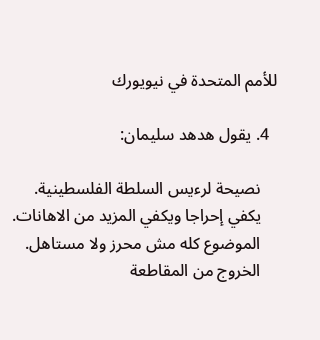للأمم المتحدة في نيويورك

  4. يقول هدهد سليمان:

    نصيحة لرءيس السلطة الفلسطينية.
    يكفي إحراجا ويكفي المزيد من الاهانات.
    الموضوع كله مش محرز ولا مستاهل.
    الخروج من المقاطعة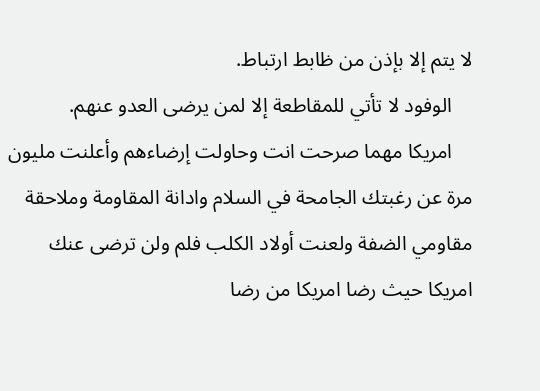لا يتم إلا بإذن من ظابط ارتباط.
    الوفود لا تأتي للمقاطعة إلا لمن يرضى العدو عنهم.
    امريكا مهما صرحت انت وحاولت إرضاءهم وأعلنت مليون مرة عن رغبتك الجامحة في السلام وادانة المقاومة وملاحقة مقاومي الضفة ولعنت أولاد الكلب فلم ولن ترضى عنك امريكا حيث رضا امريكا من رضا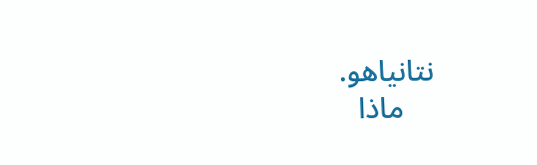نتانياهو.
    ماذا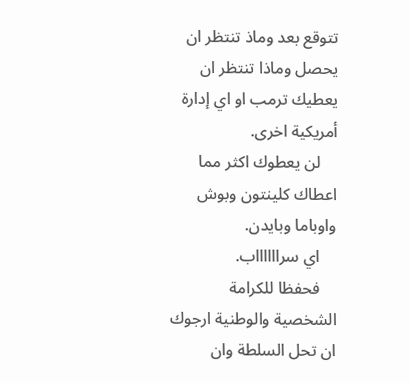تتوقع بعد وماذ تنتظر ان يحصل وماذا تنتظر ان يعطيك ترمب او اي إدارة أمريكية اخرى.
    لن يعطوك اكثر مما اعطاك كلينتون وبوش واوباما وبايدن.
    اي سرااااااب.
    فحفظا للكرامة الشخصية والوطنية ارجوك ان تحل السلطة وان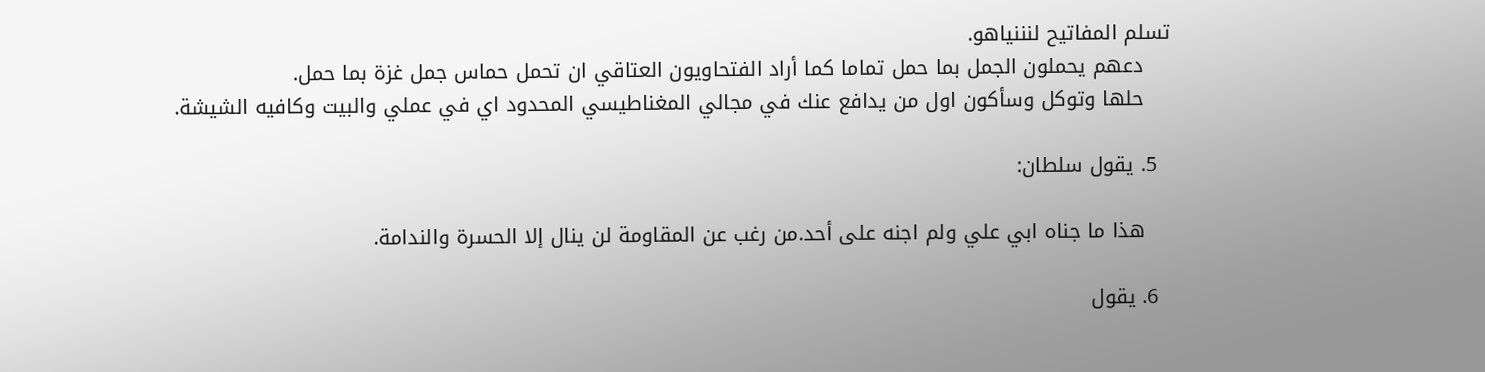تسلم المفاتيح لنننياهو.
    دعهم يحملون الجمل بما حمل تماما كما أراد الفتحاويون العتاقي ان تحمل حماس جمل غزة بما حمل.
    حلها وتوكل وسأكون اول من يدافع عنك في مجالي المغناطيسي المحدود اي في عملي والبيت وكافيه الشيشة.

  5. يقول سلطان:

    هذا ما جناه ابي علي ولم اجنه على أحد.من رغب عن المقاومة لن ينال إلا الحسرة والندامة.

  6. يقول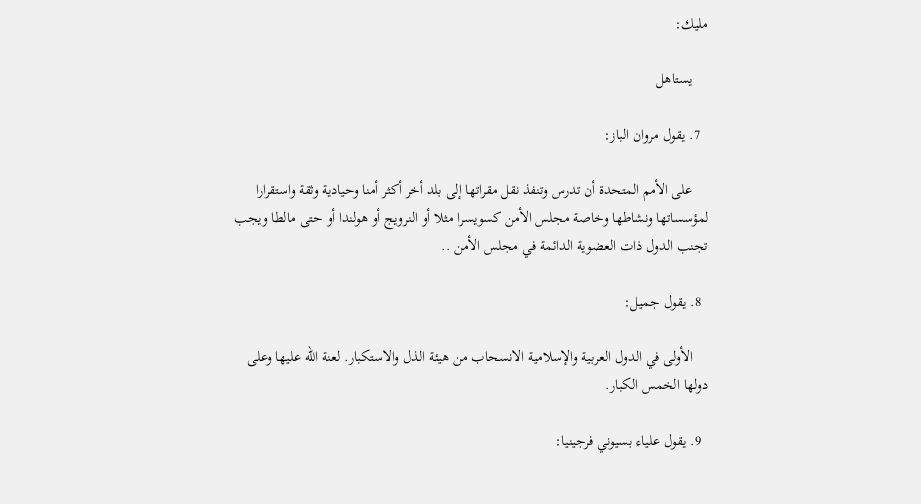مليك:

    يستاهل

  7. يقول مروان الباز:

    على الأمم المتحدة أن تدرس وتنفذ نقل مقراتها إلى بلد أخر أكثر أمنا وحيادية وثقة واستقرارا لمؤسساتها ونشاطها وخاصة مجلس الأمن كسويسرا مثلا أو النرويج أو هولندا أو حتى مالطا ويجب تجنب الدول ذات العضوية الدائمة في مجلس الأمن ..

  8. يقول جميل:

    الأولى في الدول العربية والإسلامية الانسحاب من هيئة الذل والاستكبار. لعنة الله عليها وعلى دولها الخمس الكبار.

  9. يقول علياء بسيوني فرجينيا: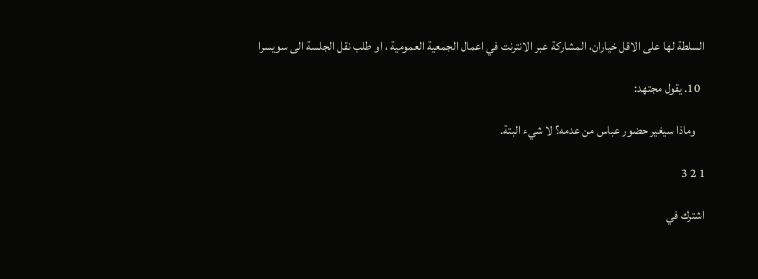السلطة لها على الاقل خياران، المشاركة عبر الانترنت في اعمال الجمعية العمومية ، او طلب نقل الجلسة الى سويسرا

  10. يقول مجتهد:

    وماذا سيغير حضور عباس من عدمه؟ لا شيء البتة.

1 2 3

اشترك في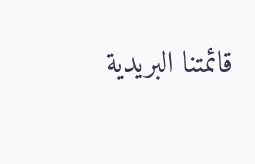قائمتنا البريدية